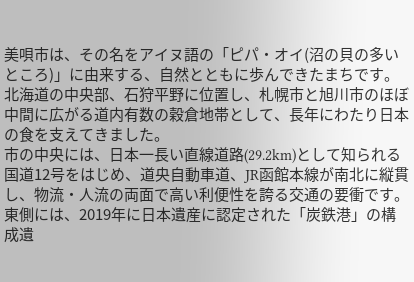美唄市は、その名をアイヌ語の「ピパ・オイ(沼の貝の多いところ)」に由来する、自然とともに歩んできたまちです。
北海道の中央部、石狩平野に位置し、札幌市と旭川市のほぼ中間に広がる道内有数の穀倉地帯として、長年にわたり日本の食を支えてきました。
市の中央には、日本一長い直線道路(29.2km)として知られる国道12号をはじめ、道央自動車道、JR函館本線が南北に縦貫し、物流・人流の両面で高い利便性を誇る交通の要衝です。
東側には、2019年に日本遺産に認定された「炭鉄港」の構成遺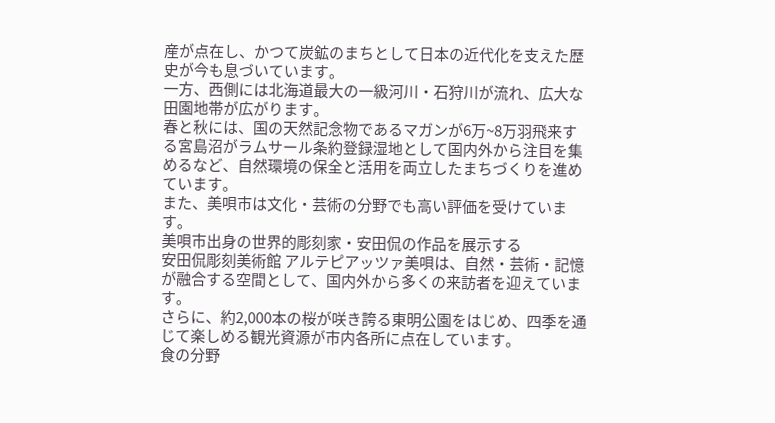産が点在し、かつて炭鉱のまちとして日本の近代化を支えた歴史が今も息づいています。
一方、西側には北海道最大の一級河川・石狩川が流れ、広大な田園地帯が広がります。
春と秋には、国の天然記念物であるマガンが6万~8万羽飛来する宮島沼がラムサール条約登録湿地として国内外から注目を集めるなど、自然環境の保全と活用を両立したまちづくりを進めています。
また、美唄市は文化・芸術の分野でも高い評価を受けています。
美唄市出身の世界的彫刻家・安田侃の作品を展示する
安田侃彫刻美術館 アルテピアッツァ美唄は、自然・芸術・記憶が融合する空間として、国内外から多くの来訪者を迎えています。
さらに、約2,000本の桜が咲き誇る東明公園をはじめ、四季を通じて楽しめる観光資源が市内各所に点在しています。
食の分野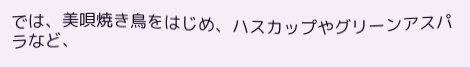では、美唄焼き鳥をはじめ、ハスカップやグリーンアスパラなど、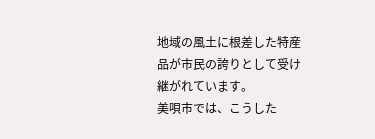地域の風土に根差した特産品が市民の誇りとして受け継がれています。
美唄市では、こうした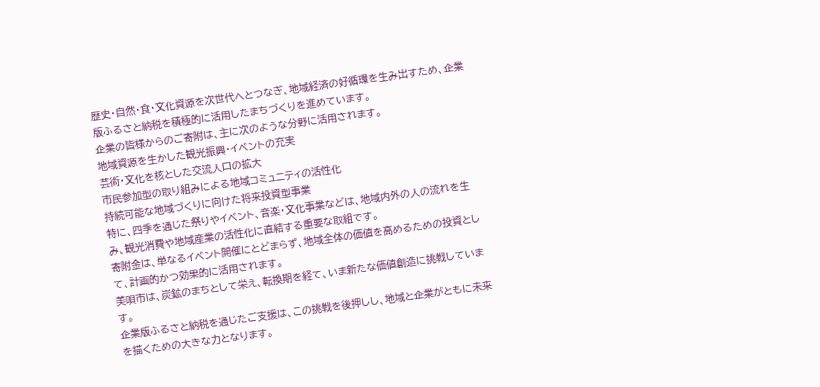歴史・自然・食・文化資源を次世代へとつなぎ、地域経済の好循環を生み出すため、企業版ふるさと納税を積極的に活用したまちづくりを進めています。
企業の皆様からのご寄附は、主に次のような分野に活用されます。
地域資源を生かした観光振興・イベントの充実
芸術・文化を核とした交流人口の拡大
市民参加型の取り組みによる地域コミュニティの活性化
持続可能な地域づくりに向けた将来投資型事業
特に、四季を通じた祭りやイベント、音楽・文化事業などは、地域内外の人の流れを生み、観光消費や地域産業の活性化に直結する重要な取組です。
寄附金は、単なるイベント開催にとどまらず、地域全体の価値を高めるための投資として、計画的かつ効果的に活用されます。
美唄市は、炭鉱のまちとして栄え、転換期を経て、いま新たな価値創造に挑戦しています。
企業版ふるさと納税を通じたご支援は、この挑戦を後押しし、地域と企業がともに未来を描くための大きな力となります。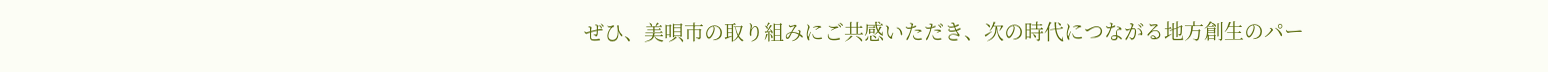ぜひ、美唄市の取り組みにご共感いただき、次の時代につながる地方創生のパー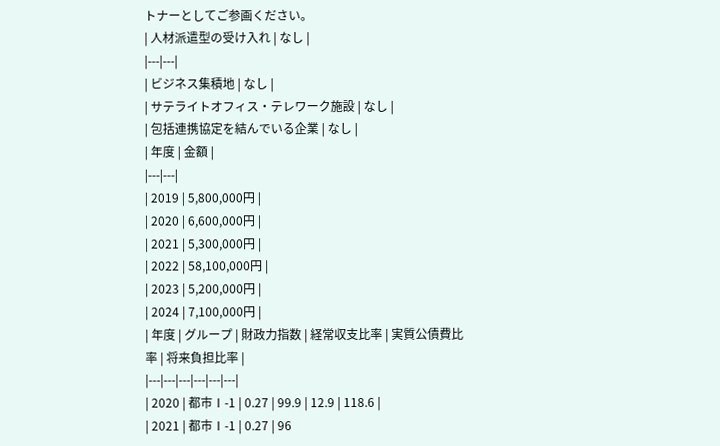トナーとしてご参画ください。
| 人材派遣型の受け入れ | なし |
|---|---|
| ビジネス集積地 | なし |
| サテライトオフィス・テレワーク施設 | なし |
| 包括連携協定を結んでいる企業 | なし |
| 年度 | 金額 |
|---|---|
| 2019 | 5,800,000円 |
| 2020 | 6,600,000円 |
| 2021 | 5,300,000円 |
| 2022 | 58,100,000円 |
| 2023 | 5,200,000円 |
| 2024 | 7,100,000円 |
| 年度 | グループ | 財政力指数 | 経常収支比率 | 実質公債費比率 | 将来負担比率 |
|---|---|---|---|---|---|
| 2020 | 都市Ⅰ-1 | 0.27 | 99.9 | 12.9 | 118.6 |
| 2021 | 都市Ⅰ-1 | 0.27 | 96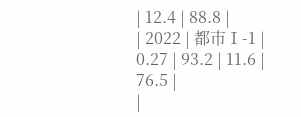| 12.4 | 88.8 |
| 2022 | 都市Ⅰ-1 | 0.27 | 93.2 | 11.6 | 76.5 |
|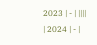2023 | - | ||||
| 2024 | - |